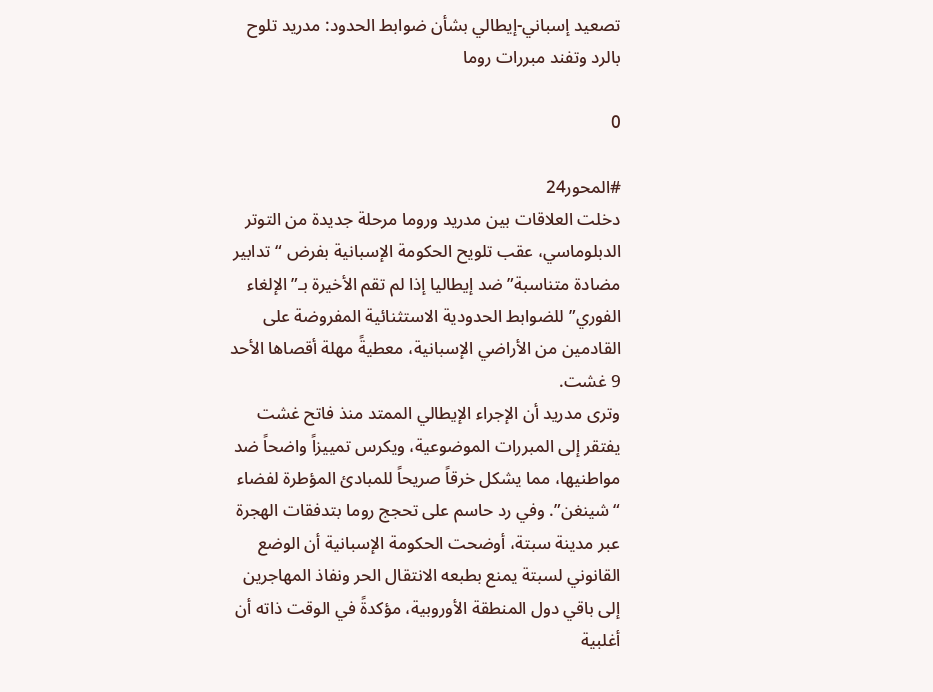تصعيد إسباني-إيطالي بشأن ضوابط الحدود: مدريد تلوح بالرد وتفند مبررات روما

0

#المحور24
دخلت العلاقات بين مدريد وروما مرحلة جديدة من التوتر الدبلوماسي، عقب تلويح الحكومة الإسبانية بفرض “تدابير مضادة متناسبة” ضد إيطاليا إذا لم تقم الأخيرة بـ”الإلغاء الفوري” للضوابط الحدودية الاستثنائية المفروضة على القادمين من الأراضي الإسبانية، معطيةً مهلة أقصاها الأحد 9 غشت.
وترى مدريد أن الإجراء الإيطالي الممتد منذ فاتح غشت يفتقر إلى المبررات الموضوعية، ويكرس تمييزاً واضحاً ضد مواطنيها، مما يشكل خرقاً صريحاً للمبادئ المؤطرة لفضاء “شينغن”. وفي رد حاسم على تحجج روما بتدفقات الهجرة عبر مدينة سبتة، أوضحت الحكومة الإسبانية أن الوضع القانوني لسبتة يمنع بطبعه الانتقال الحر ونفاذ المهاجرين إلى باقي دول المنطقة الأوروبية، مؤكدةً في الوقت ذاته أن أغلبية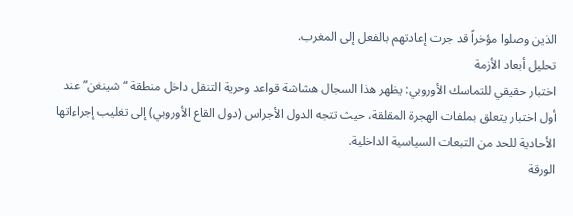الذين وصلوا مؤخراً قد جرت إعادتهم بالفعل إلى المغرب.
تحليل أبعاد الأزمة
اختبار حقيقي للتماسك الأوروبي: يظهر هذا السجال هشاشة قواعد وحرية التنقل داخل منطقة “شينغن” عند أول اختبار يتعلق بملفات الهجرة المقلقة، حيث تتجه الدول الأجراس (دول القاع الأوروبي) إلى تغليب إجراءاتها الأحادية للحد من التبعات السياسية الداخلية.
الورقة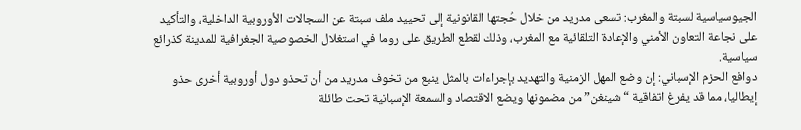الجيوسياسية لسبتة والمغرب: تسعى مدريد من خلال حُجتها القانونية إلى تحييد ملف سبتة عن السجالات الأوروبية الداخلية، والتأكيد على نجاعة التعاون الأمني والإعادة التلقائية مع المغرب، وذلك لقطع الطريق على روما في استغلال الخصوصية الجغرافية للمدينة كذرائع سياسية.
دوافع الحزم الإسباني: إن وضع المهل الزمنية والتهديد بإجراءات بالمثل ينبع من تخوف مدريد من أن تحذو دول أوروبية أخرى حذو إيطاليا، مما قد يفرغ اتفاقية “شينغن” من مضمونها ويضع الاقتصاد والسمعة الإسبانية تحت طائلة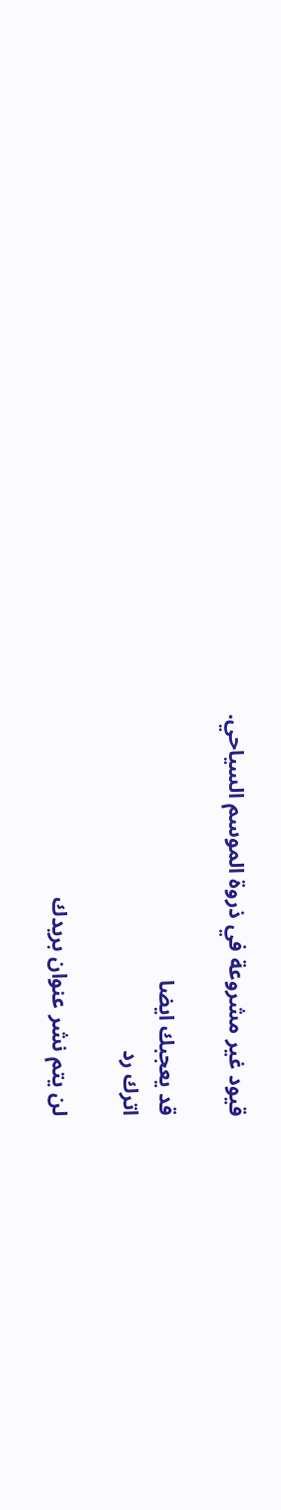قيود غير مشروعة في ذروة الموسم السياحي.

قد يعجبك ايضا
اترك رد

لن يتم نشر عنوان بريدك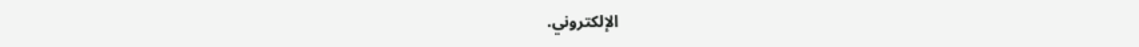الإلكتروني.